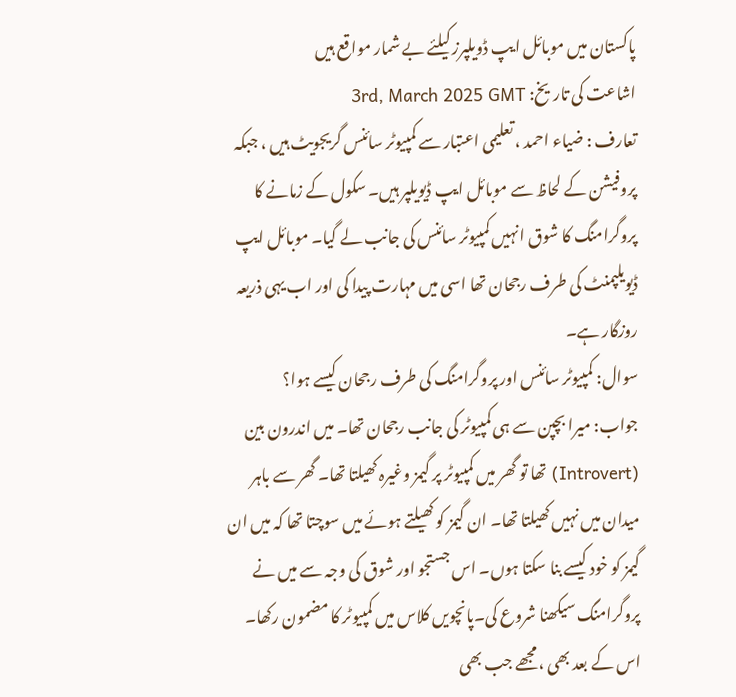پاکستان میں موبائل ایپ ڈویلپرز کیلئے بے شمار مواقع ہیں
اشاعت کی تاریخ: 3rd, March 2025 GMT
تعارف : ضیاء احمد ، تعلیمی اعتبار سے کمپیوٹر سائنس گریجویٹ ہیں ، جبکہ پروفیشن کے لحاظ سے موبائل ایپ ڈیویلپر ہیں۔ سکول کے زمانے کا پروگرامنگ کا شوق انہیں کمپیوٹر سائنس کی جانب لے گیا۔ موبائل ایپ ڈیویلپمنٹ کی طرف رجحان تھا اسی میں مہارت پیدا کی اور اب یہی ذریعہ روزگار ہے۔
سوال: کمپیوٹر سائنس اور پروگرامنگ کی طرف رجحان کیسے ہوا؟
جواب: میرا بچپن سے ہی کمپیوٹر کی جانب رجحان تھا۔ میں اندرون بین (Introvert) تھا تو گھر میں کمپیوٹر پر گیمز وغیرہ کھیلتا تھا۔ گھر سے باہر میدان میں نہیں کھیلتا تھا۔ ان گیمز کو کھیلتے ہوئے میں سوچتا تھا کہ میں ان گیمز کو خود کیسے بنا سکتا ہوں۔ اس جستجو اور شوق کی وجہ سے میں نے پروگرامنگ سیکھنا شروع کی۔پانچویں کلاس میں کمپیوٹر کا مضمون رکھا۔
اس کے بعد بھی ،مجھے جب بھی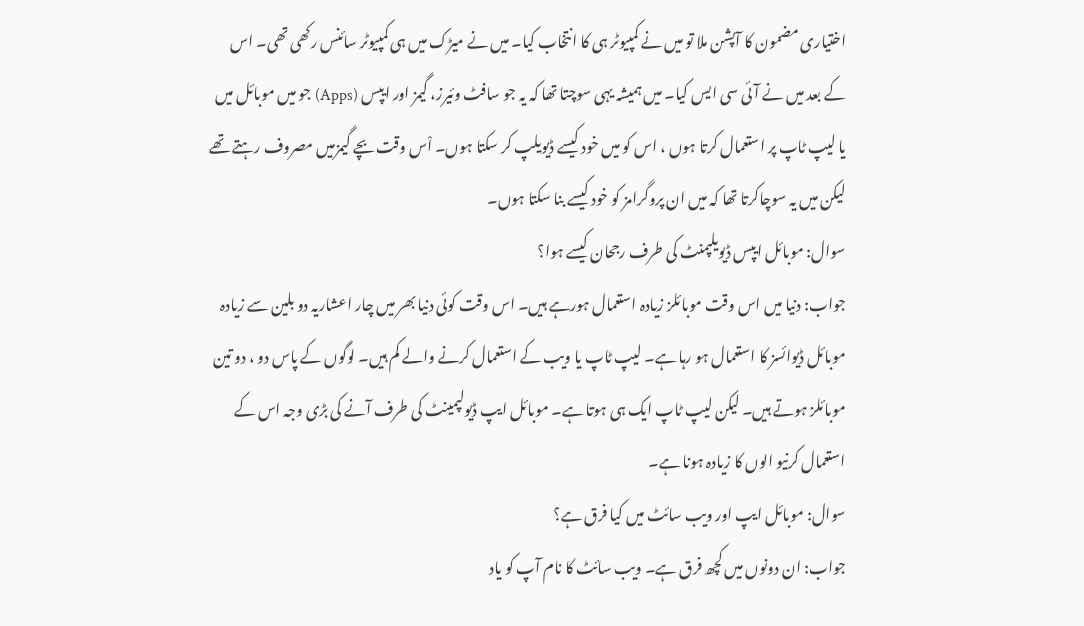اختیاری مضمون کا آپشن ملا تو میں نے کمپیوٹر ہی کا انتخاب کیا۔ میں نے میڑک میں ہی کمپیوٹر سائنس رکھی تھی۔ اس کے بعد میں نے آئی سی ایس کیا۔ میں ہمیشہ یہی سوچتا تھا کہ یہ جو سافٹ وئیرز، گیمز اور ایپس (Apps) جو میں موبائل میں یا لیپ ٹاپ پر استعمال کرتا ہوں ، اس کو میں خود کیسے ڈیویلپ کر سکتا ہوں۔ اْس وقت بچے گیمزمیں مصروف رہتے تھے لیکن میں یہ سوچاکرتا تھا کہ میں ان پروگرامز کو خود کیسے بنا سکتا ہوں۔
سوال: موبائل ایپس ڈیویلپمنٹ کی طرف رجحان کیسے ہوا؟
جواب: دنیا میں اس وقت موبائلز زیادہ استعمال ہورہے ہیں۔ اس وقت کوئی دنیا بھر میں چار اعشاریہ دو بلین سے زیادہ موبائل ڈیوائسز کا استعمال ہو رہا ہے۔ لیپ ٹاپ یا ویب کے استعمال کرنے والے کم ہیں۔ لوگوں کے پاس دو ، دو تین موبائلز ہوتے ہیں۔ لیکن لیپ ٹاپ ایک ہی ہوتا ہے۔ موبائل ایپ ڈیولپمینٹ کی طرف آنے کی بڑی وجہ اس کے استعمال کرنیو الوں کا زیادہ ہونا ہے۔
سوال: موبائل ایپ اور ویب سائٹ میں کیا فرق ہے؟
جواب: ان دونوں میں کچھ فرق ہے۔ ویب سائٹ کا نام آپ کو یاد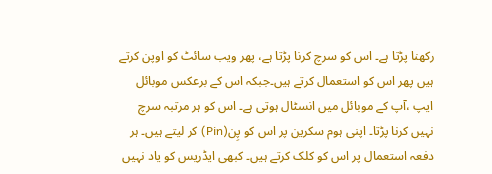رکھنا پڑتا ہے۔ اس کو سرچ کرنا پڑتا ہے، پھر ویب سائٹ کو اوپن کرتے ہیں پھر اس کو استعمال کرتے ہیں۔جبکہ اس کے برعکس موبائل ایپ ،آپ کے موبائل میں انسٹال ہوتی ہے۔ اس کو ہر مرتبہ سرچ نہیں کرنا پڑتا۔ اپنی ہوم سکرین پر اس کو پِن(Pin) کر لیتے ہیں۔ ہر دفعہ استعمال پر اس کو کلک کرتے ہیں۔ کبھی ایڈریس کو یاد نہیں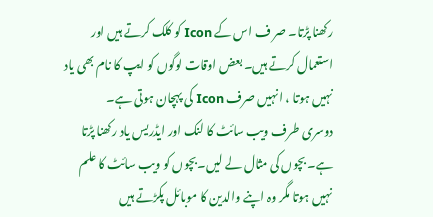رکھنا پڑتا۔ صر ف اس کے Icon کو کلک کرتے ہیں اور استعمال کرتے ہیں۔ بعض اوقات لوگوں کو ایپ کا نام بھی یاد نہیں ہوتا ، انہیں صرف Icon کی پہچان ہوتی ہے۔
دوسری طرف ویب سائٹ کا لنک اور ایڈریس یاد رکھنا پڑتا ہے۔ بچوں کی مثال لے لیں۔بچوں کو ویب سائٹ کا علم نہیں ہوتا مگر وہ اپنے والدین کا موبائل پکڑتے ہیں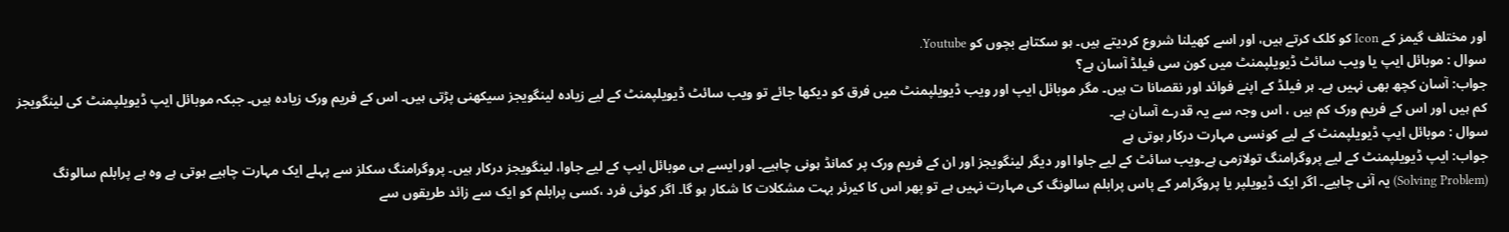اور مختلف گیمز کے Icon کو کلک کرتے ہیں، اور اسے کھیلنا شروع کردیتے ہیں۔ ہو سکتاہے بچوں کو Youtube.
سوال : موبائل ایپ یا ویب سائٹ ڈیویلپمنٹ میں کون سی فیلڈ آسان ہے؟
جواب: آسان کچھ بھی نہیں ہے۔ ہر فیلڈ کے اپنے فوائد اور نقصانا ت ہیں۔ مگر موبائل ایپ اور ویب ڈیویلپمنٹ میں فرق کو دیکھا جائے تو ویب سائٹ ڈیویلپمنٹ کے لیے زیادہ لینگویجز سیکھنی پڑتی ہیں۔ اس کے فریم ورک زیادہ ہیں۔ جبکہ موبائل ایپ ڈیویلپمنٹ کی لینگویجز کم ہیں اور اس کے فریم ورک کم ہیں ، اس وجہ سے یہ قدرے آسان ہے۔
سوال : موبائل ایپ ڈیویلپمنٹ کے لیے کونسی مہارت درکار ہوتی ہے
جواب: ایپ ڈیویلپمنٹ کے لیے پروگرامنگ تولازمی ہے۔ویب سائٹ کے لیے جاوا اور دیگر لینگویجز اور ان کے فریم ورک پر کمانڈ ہونی چاہیے۔ اور ایسے ہی موبائل ایپ کے لیے جاوا، لینگویجز درکار ہیں۔ پروگرامنگ سکلز سے پہلے ایک مہارت چاہیے ہوتی ہے وہ ہے پرابلم سالونگ (Solving Problem) یہ آنی چاہیے۔ اگر ایک ڈیویلپر یا پروگرامر کے پاس پرابلم سالونگ کی مہارت نہیں ہے تو پھر اس کا کیرئر بہت مشکلات کا شکار ہو گا۔ اگر کوئی فرد ،کسی پرابلم کو ایک سے زائد طریقوں سے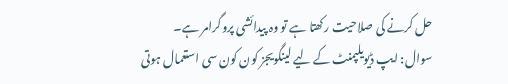حل کرنے کی صلاحیت رکھتا ہے تو وہ پیدائشی پروگرامر ہے۔
سوال: ایپ ڈیویلپمنٹ کے لیے لینگویجز کون کون سی استعمال ہوتی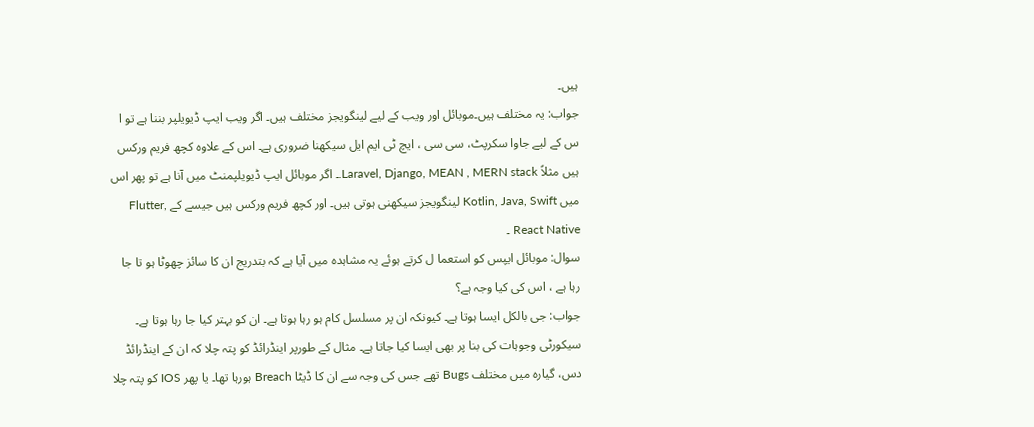ہیں۔
جواب: یہ مختلف ہیں۔موبائل اور ویب کے لیے لینگویجز مختلف ہیں۔ اگر ویب ایپ ڈیویلپر بننا ہے تو ا س کے لیے جاوا سکرپٹ، سی سی ، ایچ ٹی ایم ایل سیکھنا ضروری ہے۔ اس کے علاوہ کچھ فریم ورکس ہیں مثلاً Laravel, Django, MEAN , MERN stack.۔ اگر موبائل ایپ ڈیویلپمنٹ میں آنا ہے تو پھر اس میں Kotlin, Java, Swift لینگویجز سیکھنی ہوتی ہیں۔ اور کچھ فریم ورکس ہیں جیسے کے Flutter, React Native ۔
سوال: موبائل ایپس کو استعما ل کرتے ہوئے یہ مشاہدہ میں آیا ہے کہ بتدریج ان کا سائز چھوٹا ہو تا جا رہا ہے ، اس کی کیا وجہ ہے؟
جواب: جی بالکل ایسا ہوتا ہے۔ کیونکہ ان پر مسلسل کام ہو رہا ہوتا ہے۔ ان کو بہتر کیا جا رہا ہوتا ہے۔ سیکورٹی وجوہات کی بنا پر بھی ایسا کیا جاتا ہے۔ مثال کے طورپر اینڈرائڈ کو پتہ چلا کہ ان کے اینڈرائڈ دس، گیارہ میں مختلف Bugs تھے جس کی وجہ سے ان کا ڈیٹا Breach ہورہا تھا۔ یا پھر IOS کو پتہ چلا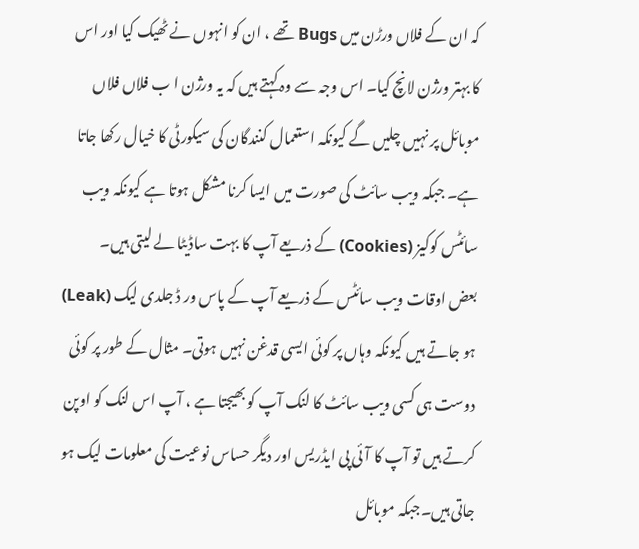کہ ان کے فلاں ورڑن میں Bugs تھے ، ان کو انہوں نے ٹھیک کیا اور اس کا بہتر ورژن لانچ کیا۔ اس وجہ سے وہ کہتے ہیں کہ یہ ورژن ا ب فلاں فلاں موبائل پر نہیں چلیں گے کیونکہ استعمال کنندگان کی سیکورٹی کا خیال رکھا جاتا ہے۔ جبکہ ویب سائٹ کی صورت میں ایسا کرنا مشکل ہوتا ہے کیونکہ ویب سائٹس کوکیز (Cookies) کے ذریعے آپ کا بہت ساڈیٹا لے لیتی ہیں۔
بعض اوقات ویب سائٹس کے ذریعے آپ کے پاس ور ڈ جلدی لیک (Leak) ہو جاتے ہیں کیونکہ وہاں پر کوئی ایسی قدغن نہیں ہوتی۔ مثال کے طور پر کوئی دوست ہی کسی ویب سائٹ کا لنک آپ کو بھیجتا ہے ، آپ اس لنک کو اوپن کرتے ہیں تو آپ کا آئی پی ایڈریس اور دیگر حساس نوعیت کی معلومات لیک ہو جاتی ہیں۔جبکہ موبائل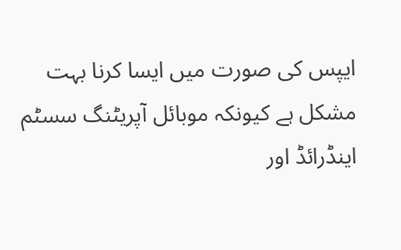ایپس کی صورت میں ایسا کرنا بہت مشکل ہے کیونکہ موبائل آپریٹنگ سسٹم اینڈرائڈ اور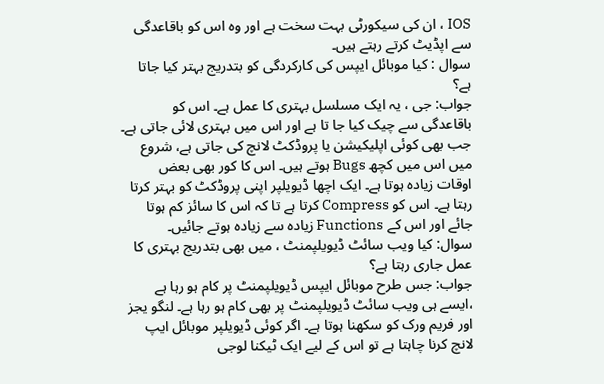IOS ، ان کی سیکورٹی بہت سخت ہے اور وہ اس کو باقاعدگی سے اپڈیٹ کرتے رہتے ہیں۔
سوال : کیا موبائل ایپس کی کارکردگی کو بتدریج بہتر کیا جاتا ہے؟
جواب: جی ، یہ ایک مسلسل بہتری کا عمل ہے۔ اس کو باقاعدگی سے چیک کیا جا تا ہے اور اس میں بہتری لائی جاتی ہے۔ جب بھی کوئی اپلیکیشن یا پروڈکٹ لانچ کی جاتی ہے، شروع میں اس میں کچھ Bugs ہوتے ہیں۔ اس کا کور بھی بعض اوقات زیادہ ہوتا ہے۔ ایک اچھا ڈیویلپر اپنی پروڈکٹ کو بہتر کرتا رہتا ہے۔ اس کو Compress کرتا ہے تا کہ اس کا سائز کم ہوتا جائے اور اس کے Functions زیادہ سے زیادہ ہوتے جائیں۔
سوال: کیا ویب سائٹ ڈیویلپمنٹ ، میں بھی بتدریج بہتری کا عمل جاری رہتا ہے؟
جواب: جس طرح موبائل ایپس ڈیویلپمنٹ پر کام ہو رہا ہے ،ایسے ہی ویب سائٹ ڈیویلپمنٹ پر بھی کام ہو رہا ہے۔ لنگو یجز اور فریم ورک کو سکھنا ہوتا ہے۔ اگر کوئی ڈیویلپر موبائل ایپ لانچ کرنا چاہتا ہے تو اس کے لیے ایک ٹیکنا لوجی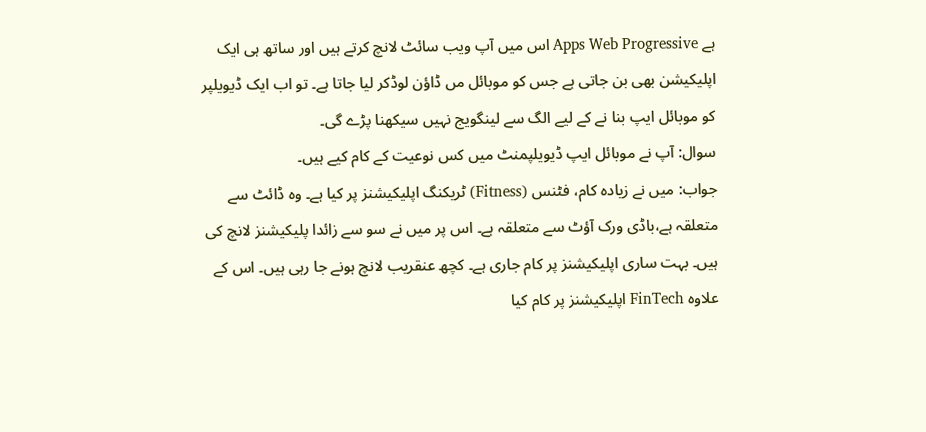ہے Apps Web Progressive اس میں آپ ویب سائٹ لانچ کرتے ہیں اور ساتھ ہی ایک اپلیکیشن بھی بن جاتی ہے جس کو موبائل مں ڈاؤن لوڈکر لیا جاتا ہے۔ تو اب ایک ڈیویلپر کو موبائل ایپ بنا نے کے لیے الگ سے لینگویج نہیں سیکھنا پڑے گی۔
سوال: آپ نے موبائل ایپ ڈیویلپمنٹ میں کس نوعیت کے کام کیے ہیں۔
جواب: میں نے زیادہ کام، فٹنس (Fitness) ٹریکنگ اپلیکیشنز پر کیا ہے۔ وہ ڈائٹ سے متعلقہ ہے،باڈی ورک آؤٹ سے متعلقہ ہے۔ اس پر میں نے سو سے زائدا پلیکیشنز لانچ کی ہیں۔ بہت ساری اپلیکیشنز پر کام جاری ہے۔ کچھ عنقریب لانچ ہونے جا رہی ہیں۔ اس کے علاوہ FinTech اپلیکیشنز پر کام کیا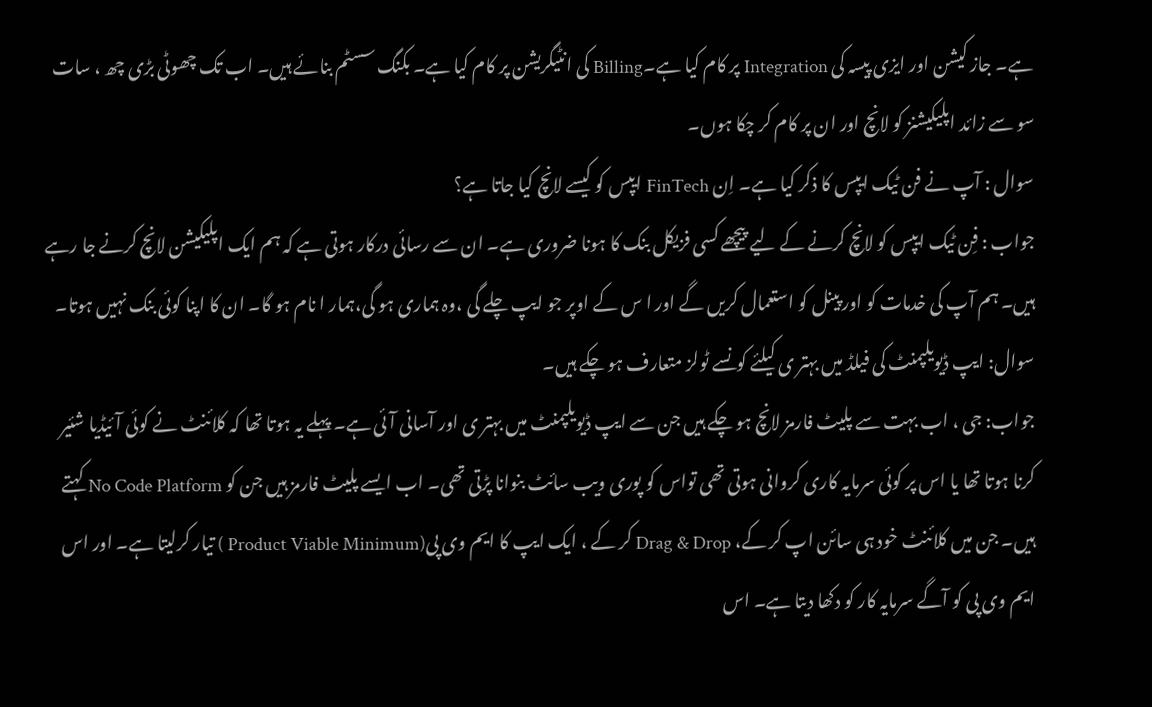ہے۔ جاز کیشن اور ایزی پیسہ کی Integration پر کام کیا ہے۔Billing کی انٹیگریشن پر کام کیا ہے۔ بکنگ سسٹم بنائے ہیں۔ اب تک چھوٹی بڑی چھ ، سات سو سے زائد اپلیکیشنز کو لانچ اور ان پر کام کر چکا ہوں۔
سوال : آپ نے فن ٹیک ایپس کا ذکر کیا ہے۔ اِن FinTech ایپس کو کیسے لانچ کیا جاتا ہے؟
جواب : فِن ٹیک ایپس کو لانچ کرنے کے لیے پیچھے کسی فزیکل بنک کا ہونا ضروری ہے۔ ان سے رسائی درکار ہوتی ہے کہ ہم ایک اپلیکیشن لانچ کرنے جا رہے ہیں۔ ہم آپ کی خدمات کو اور پینل کو استعمال کریں گے اور ا س کے اوپر جو ایپ چلے گی ،وہ ہماری ہو گی،ہمار ا نام ہو گا۔ ان کا اپنا کوئی بنک نہیں ہوتا۔
سوال: ایپ ڈیویلپمنٹ کی فیلڈ میں بہتر ی کیلئے کونسے ٹولز متعارف ہو چکے ہیں۔
جواب: جی ، اب بہت سے پلیٹ فارمز لانچ ہو چکے ہیں جن سے ایپ ڈیویلپمنٹ میں بہتر ی اور آسانی آئی ہے۔ پہلے یہ ہوتا تھا کہ کلائنٹ نے کوئی آئیڈیا شئیر کرنا ہوتا تھا یا اس پر کوئی سرمایہ کاری کروانی ہوتی تھی تواس کو پوری ویب سائٹ بنوانا پڑتی تھی۔ اب ایسے پلیٹ فارمز ہیں جن کو No Code Platform کہتے ہیں۔ جن میں کلائنٹ خود ہی سائن اپ کر کے، Drag & Drop کر کے ، ایک ایپ کا ایم وی پی(Product Viable Minimum ) تیار کرلیتا ہے۔ اور اس ایم وی پی کو آگے سرمایہ کار کو دکھا دیتا ہے۔ اس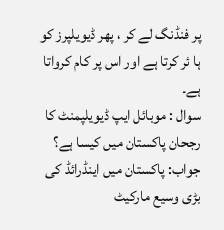پر فنڈنگ لے کر ، پھر ڈیویلپرز کو ہا ئر کرتا ہے اور اس پر کام کرواتا ہے۔
سوال : موبائل ایپ ڈیویلپمنٹ کا رجحان پاکستان میں کیسا ہے؟
جواب: پاکستان میں اینڈرائڈ کی بڑی وسیع مارکیٹ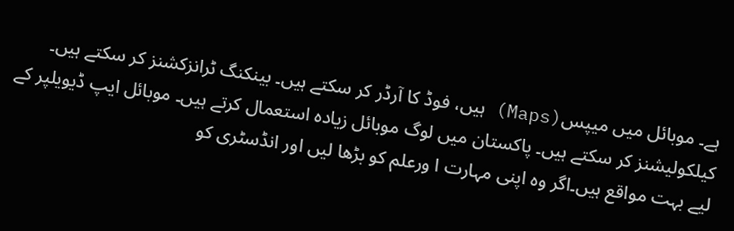ہے۔ موبائل میں میپس(Maps) ہیں، فوڈ کا آرڈر کر سکتے ہیں۔ بینکنگ ٹرانزکشنز کر سکتے ہیں۔ کیلکولیشنز کر سکتے ہیں۔ پاکستان میں لوگ موبائل زیادہ استعمال کرتے ہیں۔ موبائل ایپ ڈیویلپر کے لیے بہت مواقع ہیں۔اگر وہ اپنی مہارت ا ورعلم کو بڑھا لیں اور انڈسٹری کو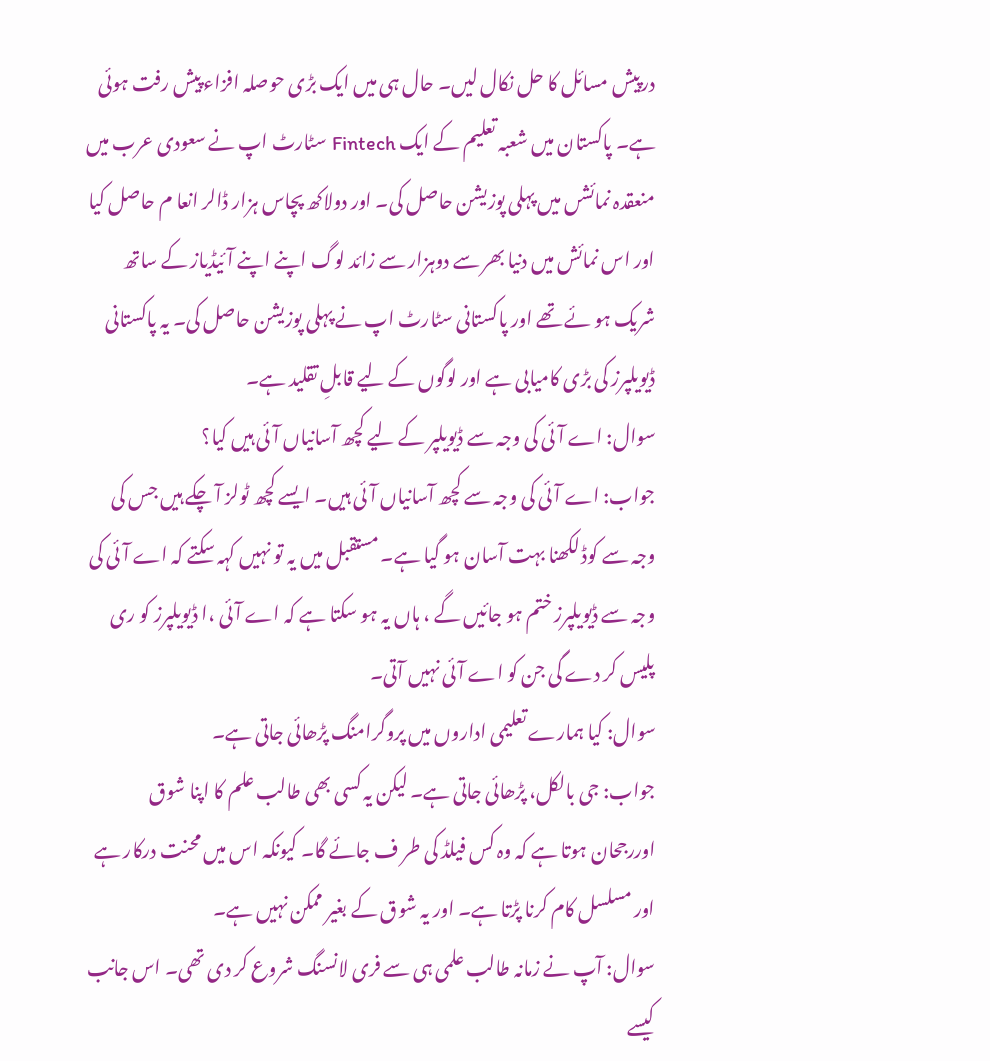درپیش مسائل کا حل نکال لیں۔ حال ہی میں ایک بڑی حوصلہ افزاء پیش رفت ہوئی ہے۔ پاکستان میں شعبہ تعلیم کے ایک Fintech سٹارٹ اپ نے سعودی عرب میں منعقدہ نمائشں میں پہلی پوزیشن حاصل کی۔ اور دولاکھ پچاس ہزار ڈالر انعا م حاصل کیا اور اس نمائش میں دنیا بھر سے دوہزار سے زائد لوگ اپنے اپنے آئیڈیاز کے ساتھ شریک ہو ئے تھے اور پاکستانی سٹارٹ اپ نے پہلی پوزیشن حاصل کی۔ یہ پاکستانی ڈیویلپرز کی بڑی کامیابی ہے اور لوگوں کے لیے قابلِ تقلید ہے۔
سوال: اے آئی کی وجہ سے ڈیویلپر کے لیے کچھ آسانیاں آئی ہیں کیا؟
جواب: اے آئی کی وجہ سے کچھ آسانیاں آئی ہیں۔ ایسے کچھ ٹولز آ چکے ہیں جس کی وجہ سے کوڈ لکھنا بہت آسان ہو گیا ہے۔ مستقبل میں یہ تو نہیں کہہ سکتے کہ اے آئی کی وجہ سے ڈیویلپرز ختم ہو جائیں گے ، ہاں یہ ہو سکتا ہے کہ اے آئی ،ا ڈیویلپرز کو ری پلیس کر دے گی جن کو اے آئی نہیں آتی۔
سوال: کیا ہمارے تعلیمی اداروں میں پروگرامنگ پڑھائی جاتی ہے۔
جواب: جی بالکل، پڑھائی جاتی ہے۔ لیکن یہ کسی بھی طالب علم کا اپنا شوق اوررجحان ہوتا ہے کہ وہ کس فیلڈ کی طر ف جائے گا۔ کیونکہ اس میں محنت درکار ہے اور مسلسل کام کرنا پڑتا ہے۔ اور یہ شوق کے بغیر ممکن نہیں ہے۔
سوال: آپ نے زمانہ طالب علمی ہی سے فری لانسنگ شروع کر دی تھی۔ اس جانب کیسے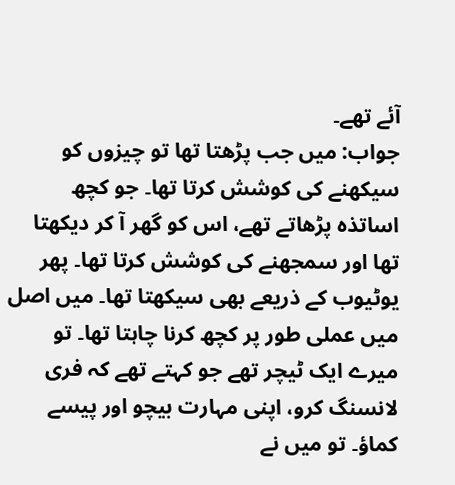آئے تھے۔
جواب: میں جب پڑھتا تھا تو چیزوں کو سیکھنے کی کوشش کرتا تھا۔ جو کچھ اساتذہ پڑھاتے تھے، اس کو گھر آ کر دیکھتا تھا اور سمجھنے کی کوشش کرتا تھا۔ پھر یوٹیوب کے ذریعے بھی سیکھتا تھا۔ میں اصل میں عملی طور پر کچھ کرنا چاہتا تھا۔ تو میرے ایک ٹیچر تھے جو کہتے تھے کہ فری لانسنگ کرو، اپنی مہارت بیچو اور پیسے کماؤ۔ تو میں نے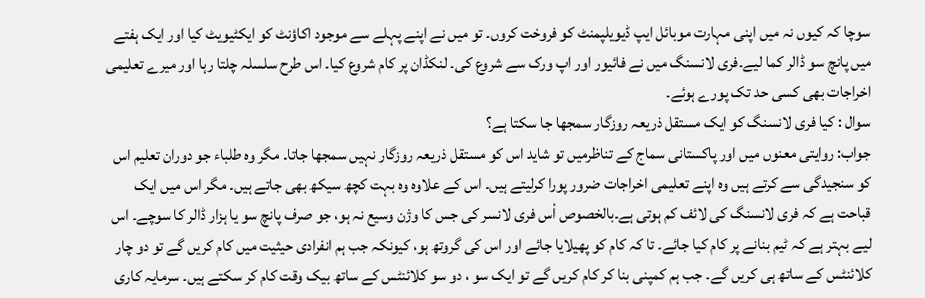سوچا کہ کیوں نہ میں اپنی مہارت موبائل ایپ ڈیویلپمنٹ کو فروخت کروں۔ تو میں نے اپنے پہلے سے موجود اکاؤنٹ کو ایکٹیویٹ کیا اور ایک ہفتے میں پانچ سو ڈالر کما لیے۔فری لانسنگ میں نے فائیور اور اپ ورک سے شروع کی۔ لنکڈان پر کام شروع کیا۔ اس طرح سلسلہ چلتا رہا اور میرے تعلیمی اخراجات بھی کسی حد تک پورے ہوئے۔
سوال : کیا فری لانسنگ کو ایک مستقل ذریعہ روزگار سمجھا جا سکتا ہے؟
جواب: روایتی معنوں میں اور پاکستانی سماج کے تناظرمیں تو شاید اس کو مستقل ذریعہ روزگار نہیں سمجھا جاتا۔ مگر وہ طلباء جو دوران تعلیم اس کو سنجیدگی سے کرتے ہیں وہ اپنے تعلیمی اخراجات ضرور پورا کرلیتے ہیں۔ اس کے علاوہ وہ بہت کچھ سیکھ بھی جاتے ہیں۔ مگر اس میں ایک قباحت ہے کہ فری لانسنگ کی لائف کم ہوتی ہے۔بالخصوص اْس فری لانسر کی جس کا وژن وسیع نہ ہو، جو صرف پانچ سو یا ہزار ڈالر کا سوچے۔ اس لیے بہتر ہے کہ ٹیم بنانے پر کام کیا جائے۔ تا کہ کام کو پھیلایا جائے اور اس کی گروتھ ہو، کیونکہ جب ہم انفرادی حیثیت میں کام کریں گے تو دو چار کلائنٹس کے ساتھ ہی کریں گے۔ جب ہم کمپنی بنا کر کام کریں گے تو ایک سو ، دو سو کلائنٹس کے ساتھ بیک وقت کام کر سکتے ہیں۔ سرمایہ کاری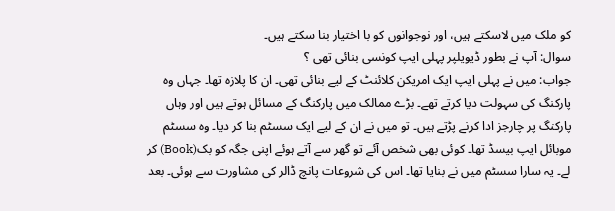کو ملک میں لاسکتے ہیں، اور نوجوانوں کو با اختیار بنا سکتے ہیں۔
سوال: آپ نے بطور ڈیویلپر پہلی ایپ کونسی بنائی تھی ؟
جواب: میں نے پہلی ایپ ایک امریکن کلائنٹ کے لیے بنائی تھی۔ ان کا پلازہ تھا۔ جہاں وہ پارکنگ کی سہولت دیا کرتے تھے۔ بڑے ممالک میں پارکنگ کے مسائل ہوتے ہیں اور وہاں پارکنگ پر چارجز ادا کرنے پڑتے ہیں۔ تو میں نے ان کے لیے ایک سسٹم بنا کر دیا۔ وہ سسٹم موبائل ایپ بیسڈ تھا۔ کوئی بھی شخص آئے تو گھر سے آتے ہوئے اپنی جگہ کو بک(Book) کر لے۔ یہ سارا سسٹم میں نے بنایا تھا۔ اس کی شروعات پانچ ڈالر کی مشاورت سے ہوئی۔ بعد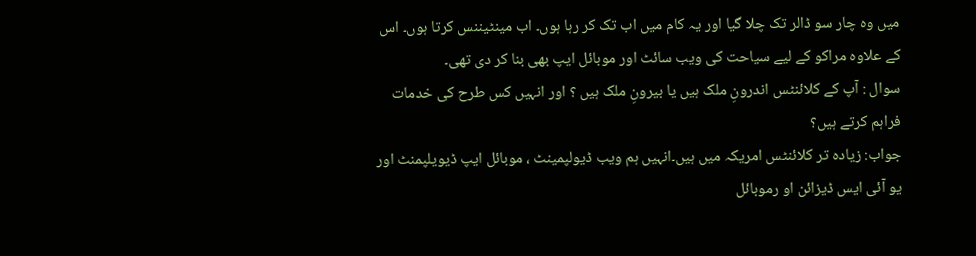میں وہ چار سو ڈالر تک چلا گیا اور یہ کام میں اب تک کر رہا ہوں۔ اب مینٹیننس کرتا ہوں۔ اس کے علاوہ مراکو کے لیے سیاحت کی ویب سائٹ اور موبائل ایپ بھی بنا کر دی تھی۔
سوال : آپ کے کلائنٹس اندرونِ ملک ہیں یا بیرونِ ملک ہیں ؟ اور انہیں کس طرح کی خدمات فراہم کرتے ہیں؟
جواب: زیادہ تر کلائنٹس امریکہ میں ہیں۔انہیں ہم ویب ڈیولپمینٹ ، موبائل ایپ ڈیویلپمنٹ اور یو آئی ایس ڈیزائن او رموبائل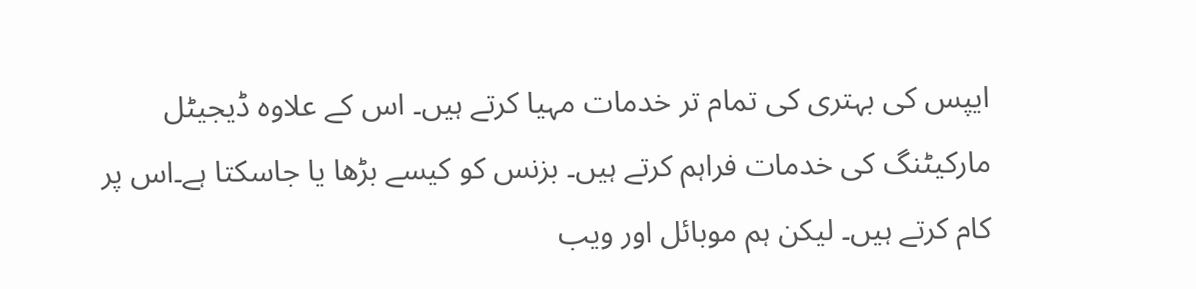ایپس کی بہتری کی تمام تر خدمات مہیا کرتے ہیں۔ اس کے علاوہ ڈیجیٹل مارکیٹنگ کی خدمات فراہم کرتے ہیں۔ بزنس کو کیسے بڑھا یا جاسکتا ہے۔اس پر کام کرتے ہیں۔ لیکن ہم موبائل اور ویب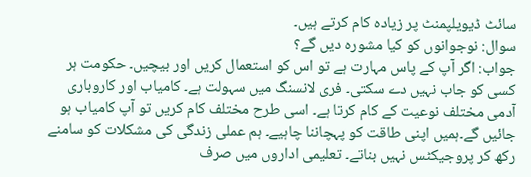سائٹ ڈیویلپمنٹ پر زیادہ کام کرتے ہیں۔
سوال: نوجوانوں کو کیا مشورہ دیں گے؟
جواب: اگر آپ کے پاس مہارت ہے تو اس کو استعمال کریں اور بیچیں۔ حکومت ہر کسی کو جاب نہیں دے سکتی۔ فری لانسنگ میں سہولت ہے۔ کامیاب اور کاروباری آدمی مختلف نوعیت کے کام کرتا ہے۔ اسی طرح مختلف کام کریں تو آپ کامیاب ہو جائیں گے۔ہمیں اپنی طاقت کو پہچاننا چاہیے۔ ہم عملی زندگی کی مشکلات کو سامنے رکھ کر پروجیکٹس نہیں بناتے۔ تعلیمی اداروں میں صرف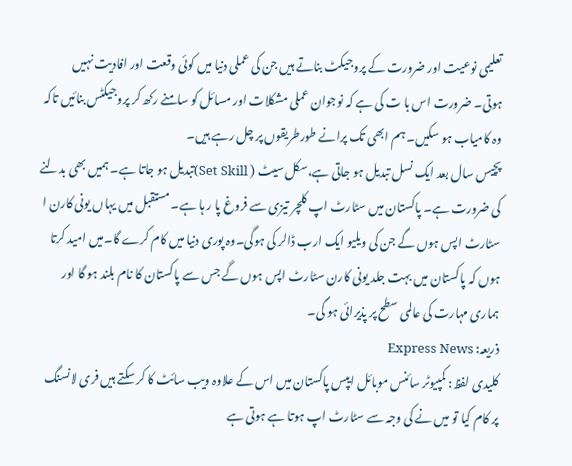تعلیمی نوعیت اور ضرورت کے پروجیکٹ بناتے ہیں جن کی عملی دنیا میں کوئی وقعت اور افادیت نہیں ہوتی۔ ضرورت اس با ت کی ہے کہ نوجوان عملی مشکلات اور مسائل کو سامنے رکھ کر پروجیکٹس بنائیں تاکہ وہ کامیاب ہو سکیں۔ ہم ابھی تک پرانے طورطریقوں پر چل رہے ہیں۔
پچیس سال بعد ایک نسل تبدیل ہو جاتی ہے،سکل سیٹ ( Set Skill)تبدیل ہو جاتا ہے۔ ہمیں بھی بدلنے کی ضرورت ہے۔ پاکستان میں سٹارٹ اپ کلچر تیزی سے فروغ پا ر ہا ہے۔ مستقبل میں یہاں یونی کارن ا سٹارٹ اپس ہوں گے جن کی ویلیو ایک ارب ڈالر کی ہوگی۔وہ پوری دنیا میں کام کرے گا۔میں امید کرتا ہوں کہ پاکستان میں بہت جلد یونی کارن سٹارٹ اپس ہوں گے جس سے پاکستان کا نام بلند ہو گا اور ہماری مہارت کی عالمی سطح پر پذیرائی ہو گی۔
ذریعہ: Express News
کلیدی لفظ: کمپیوٹر سائنس موبائل ایپس پاکستان میں اس کے علاوہ ویب سائٹ کا کر سکتے ہیں فری لانسنگ پر کام کیا تو میں نے کی وجہ سے سٹارٹ اپ ہوتا ہے ہوتی ہے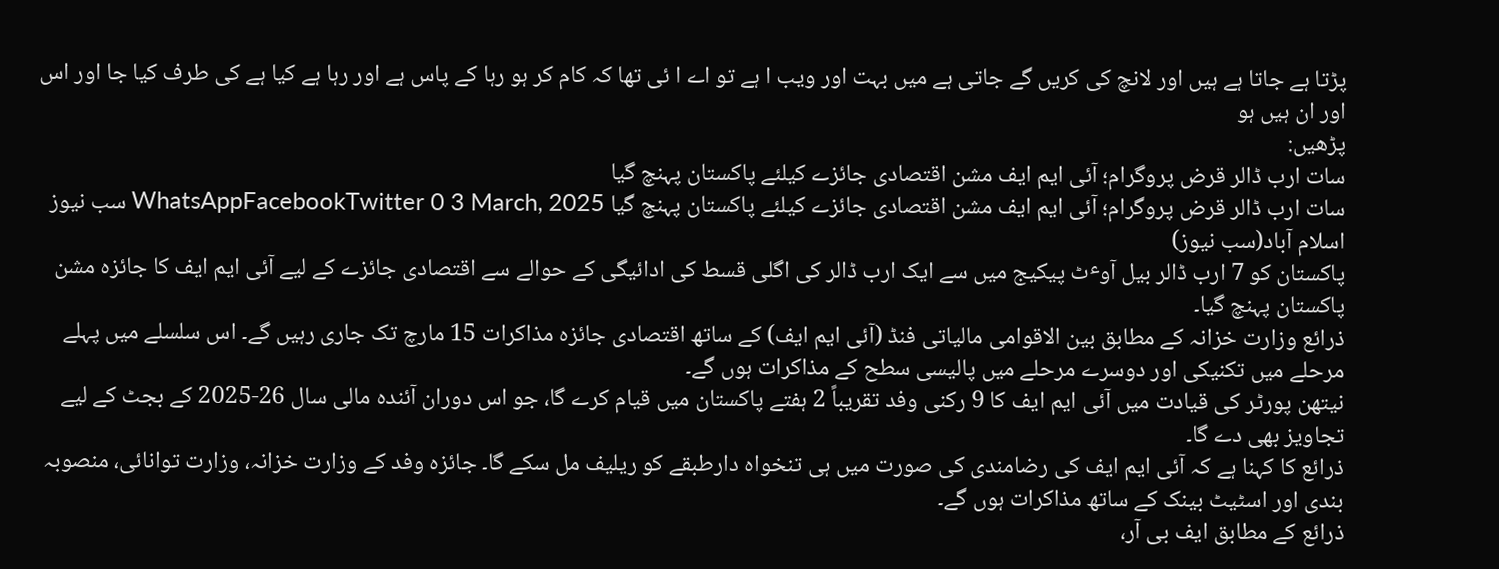پڑتا ہے جاتا ہے ہیں اور لانچ کی کریں گے جاتی ہے میں بہت اور ویب ا ہے تو اے ا ئی تھا کہ کام کر ہو رہا کے پاس ہے اور رہا ہے کیا ہے کی طرف کیا جا اور اس اور ان ہیں ہو
پڑھیں:
سات ارب ڈالر قرض پروگرام؛ آئی ایم ایف مشن اقتصادی جائزے کیلئے پاکستان پہنچ گیا
سات ارب ڈالر قرض پروگرام؛ آئی ایم ایف مشن اقتصادی جائزے کیلئے پاکستان پہنچ گیا WhatsAppFacebookTwitter 0 3 March, 2025 سب نیوز
اسلام آباد(سب نیوز)
پاکستان کو 7 ارب ڈالر بیل آوٴٹ پیکیج میں سے ایک ارب ڈالر کی اگلی قسط کی ادائیگی کے حوالے سے اقتصادی جائزے کے لیے آئی ایم ایف کا جائزہ مشن پاکستان پہنچ گیا۔
ذرائع وزارت خزانہ کے مطابق بین الاقوامی مالیاتی فنڈ (آئی ایم ایف) کے ساتھ اقتصادی جائزہ مذاکرات 15 مارچ تک جاری رہیں گے۔ اس سلسلے میں پہلے مرحلے میں تکنیکی اور دوسرے مرحلے میں پالیسی سطح کے مذاکرات ہوں گے۔
نیتھن پورٹر کی قیادت میں آئی ایم ایف کا 9 رکنی وفد تقریباً 2 ہفتے پاکستان میں قیام کرے گا، جو اس دوران آئندہ مالی سال 26-2025 کے بجٹ کے لیے تجاویز بھی دے گا۔
ذرائع کا کہنا ہے کہ آئی ایم ایف کی رضامندی کی صورت میں ہی تنخواہ دارطبقے کو ریلیف مل سکے گا۔ جائزہ وفد کے وزارت خزانہ، وزارت توانائی، منصوبہ بندی اور اسٹیٹ بینک کے ساتھ مذاکرات ہوں گے۔
ذرائع کے مطابق ایف بی آر،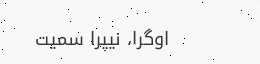اوگرا، نیپرا سمیت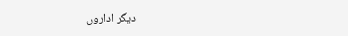دیگر اداروں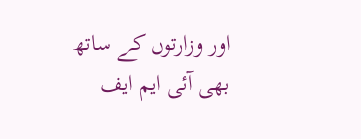اور وزارتوں کے ساتھ بھی آئی ایم ایف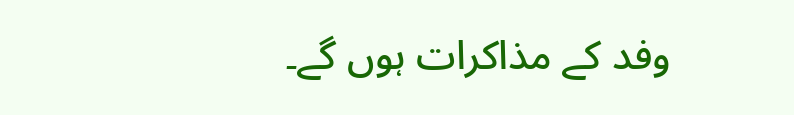وفد کے مذاکرات ہوں گے۔